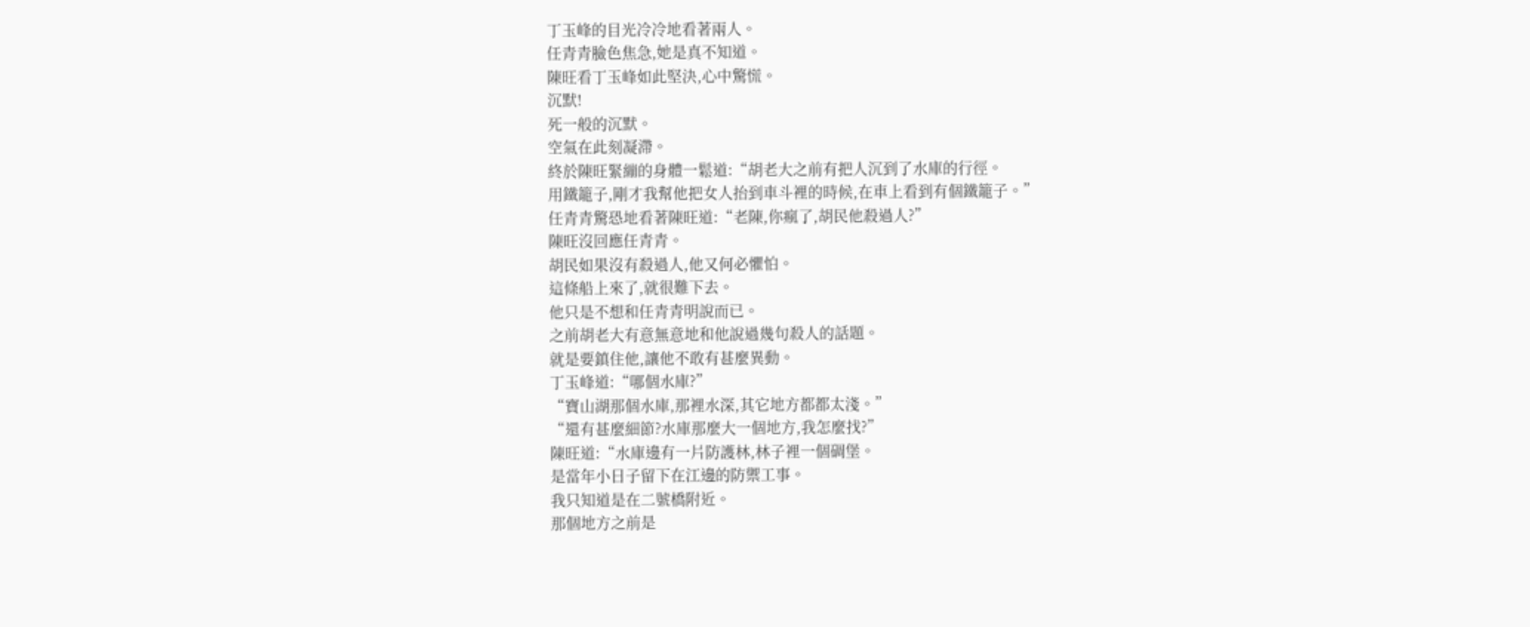丁玉峰的目光冷冷地看著兩人。
任青青臉色焦急,她是真不知道。
陳旺看丁玉峰如此堅決,心中驚慌。
沉默!
死一般的沉默。
空氣在此刻凝滯。
終於陳旺緊繃的身體一鬆道:“胡老大之前有把人沉到了水庫的行徑。
用鐵籠子,剛才我幫他把女人抬到車斗裡的時候,在車上看到有個鐵籠子。”
任青青驚恐地看著陳旺道:“老陳,你瘋了,胡民他殺過人?”
陳旺沒回應任青青。
胡民如果沒有殺過人,他又何必懼怕。
這條船上來了,就很難下去。
他只是不想和任青青明說而已。
之前胡老大有意無意地和他說過幾句殺人的話題。
就是要鎮住他,讓他不敢有甚麼異動。
丁玉峰道:“哪個水庫?”
“寶山湖那個水庫,那裡水深,其它地方都都太淺。”
“還有甚麼細節?水庫那麼大一個地方,我怎麼找?”
陳旺道:“水庫邊有一片防護林,林子裡一個碉堡。
是當年小日子留下在江邊的防禦工事。
我只知道是在二號橋附近。
那個地方之前是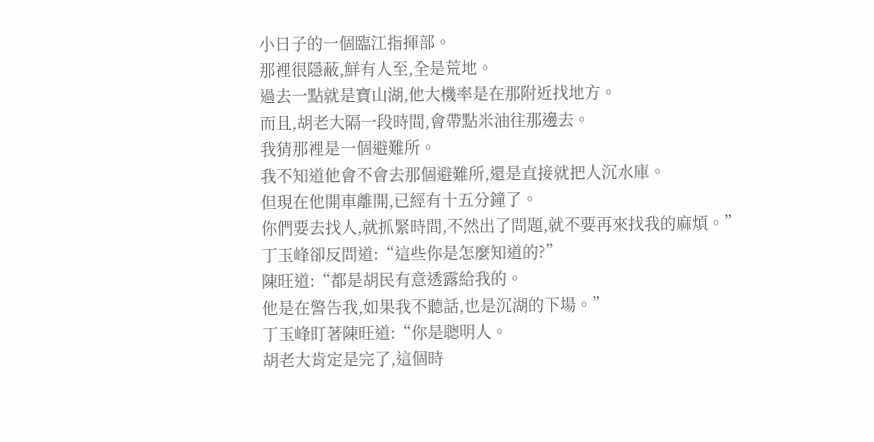小日子的一個臨江指揮部。
那裡很隱蔽,鮮有人至,全是荒地。
過去一點就是寶山湖,他大機率是在那附近找地方。
而且,胡老大隔一段時間,會帶點米油往那邊去。
我猜那裡是一個避難所。
我不知道他會不會去那個避難所,還是直接就把人沉水庫。
但現在他開車離開,已經有十五分鐘了。
你們要去找人,就抓緊時間,不然出了問題,就不要再來找我的麻煩。”
丁玉峰卻反問道:“這些你是怎麼知道的?”
陳旺道:“都是胡民有意透露給我的。
他是在警告我,如果我不聽話,也是沉湖的下場。”
丁玉峰盯著陳旺道:“你是聰明人。
胡老大肯定是完了,這個時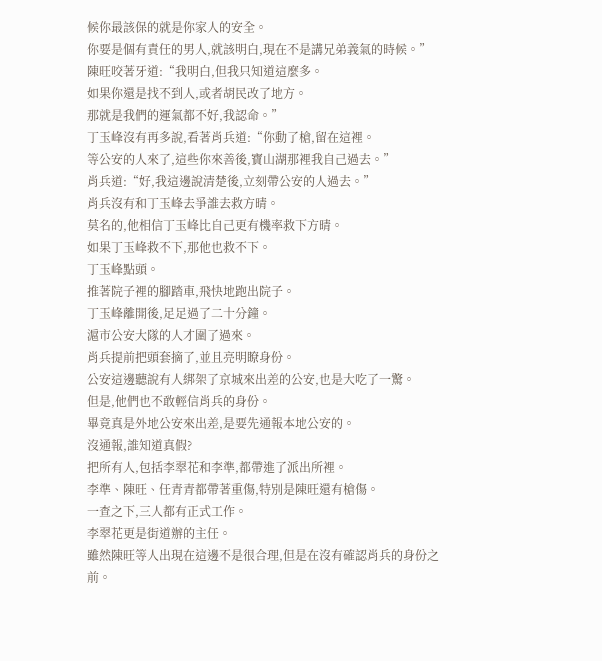候你最該保的就是你家人的安全。
你要是個有責任的男人,就該明白,現在不是講兄弟義氣的時候。”
陳旺咬著牙道:“我明白,但我只知道這麼多。
如果你還是找不到人,或者胡民改了地方。
那就是我們的運氣都不好,我認命。”
丁玉峰沒有再多說,看著肖兵道:“你動了槍,留在這裡。
等公安的人來了,這些你來善後,寶山湖那裡我自己過去。”
肖兵道:“好,我這邊說清楚後,立刻帶公安的人過去。”
肖兵沒有和丁玉峰去爭誰去救方晴。
莫名的,他相信丁玉峰比自己更有機率救下方晴。
如果丁玉峰救不下,那他也救不下。
丁玉峰點頭。
推著院子裡的腳踏車,飛快地跑出院子。
丁玉峰離開後,足足過了二十分鐘。
滬市公安大隊的人才圍了過來。
肖兵提前把頭套摘了,並且亮明瞭身份。
公安這邊聽說有人綁架了京城來出差的公安,也是大吃了一驚。
但是,他們也不敢輕信肖兵的身份。
畢竟真是外地公安來出差,是要先通報本地公安的。
沒通報,誰知道真假?
把所有人,包括李翠花和李準,都帶進了派出所裡。
李準、陳旺、任青青都帶著重傷,特別是陳旺還有槍傷。
一查之下,三人都有正式工作。
李翠花更是街道辦的主任。
雖然陳旺等人出現在這邊不是很合理,但是在沒有確認肖兵的身份之前。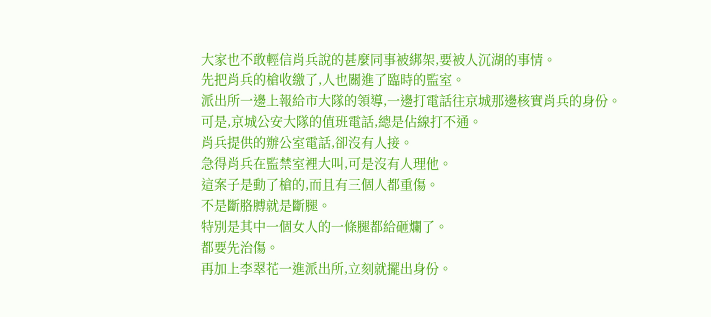大家也不敢輕信肖兵說的甚麼同事被綁架,要被人沉湖的事情。
先把肖兵的槍收繳了,人也關進了臨時的監室。
派出所一邊上報給市大隊的領導,一邊打電話往京城那邊核實肖兵的身份。
可是,京城公安大隊的值班電話,總是佔線打不通。
肖兵提供的辦公室電話,卻沒有人接。
急得肖兵在監禁室裡大叫,可是沒有人理他。
這案子是動了槍的,而且有三個人都重傷。
不是斷胳膊就是斷腿。
特別是其中一個女人的一條腿都給砸爛了。
都要先治傷。
再加上李翠花一進派出所,立刻就擺出身份。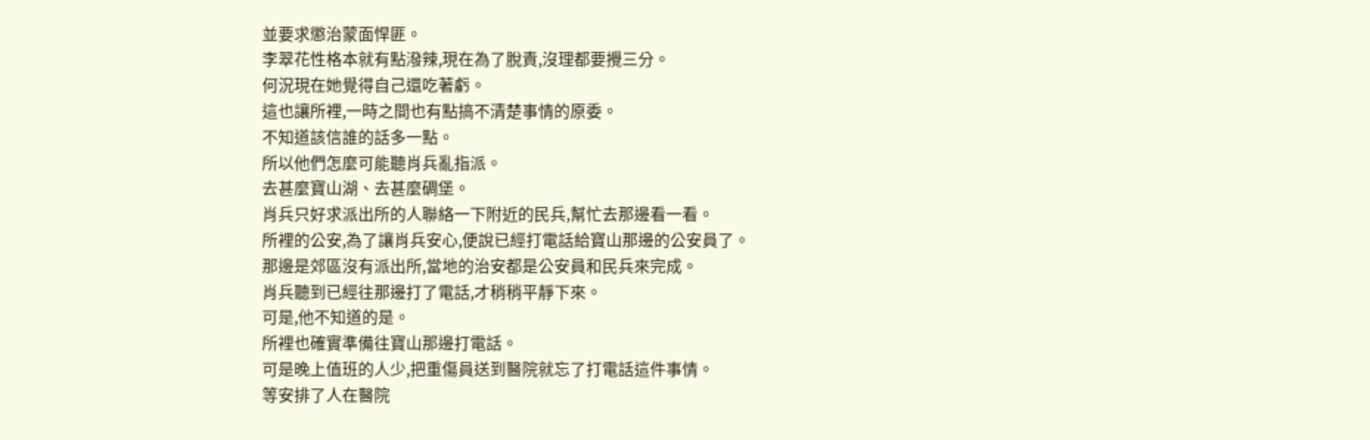並要求懲治蒙面悍匪。
李翠花性格本就有點潑辣,現在為了脫責,沒理都要攪三分。
何況現在她覺得自己還吃著虧。
這也讓所裡,一時之間也有點搞不清楚事情的原委。
不知道該信誰的話多一點。
所以他們怎麼可能聽肖兵亂指派。
去甚麼寶山湖、去甚麼碉堡。
肖兵只好求派出所的人聯絡一下附近的民兵,幫忙去那邊看一看。
所裡的公安,為了讓肖兵安心,便說已經打電話給寶山那邊的公安員了。
那邊是郊區沒有派出所,當地的治安都是公安員和民兵來完成。
肖兵聽到已經往那邊打了電話,才稍稍平靜下來。
可是,他不知道的是。
所裡也確實準備往寶山那邊打電話。
可是晚上值班的人少,把重傷員送到醫院就忘了打電話這件事情。
等安排了人在醫院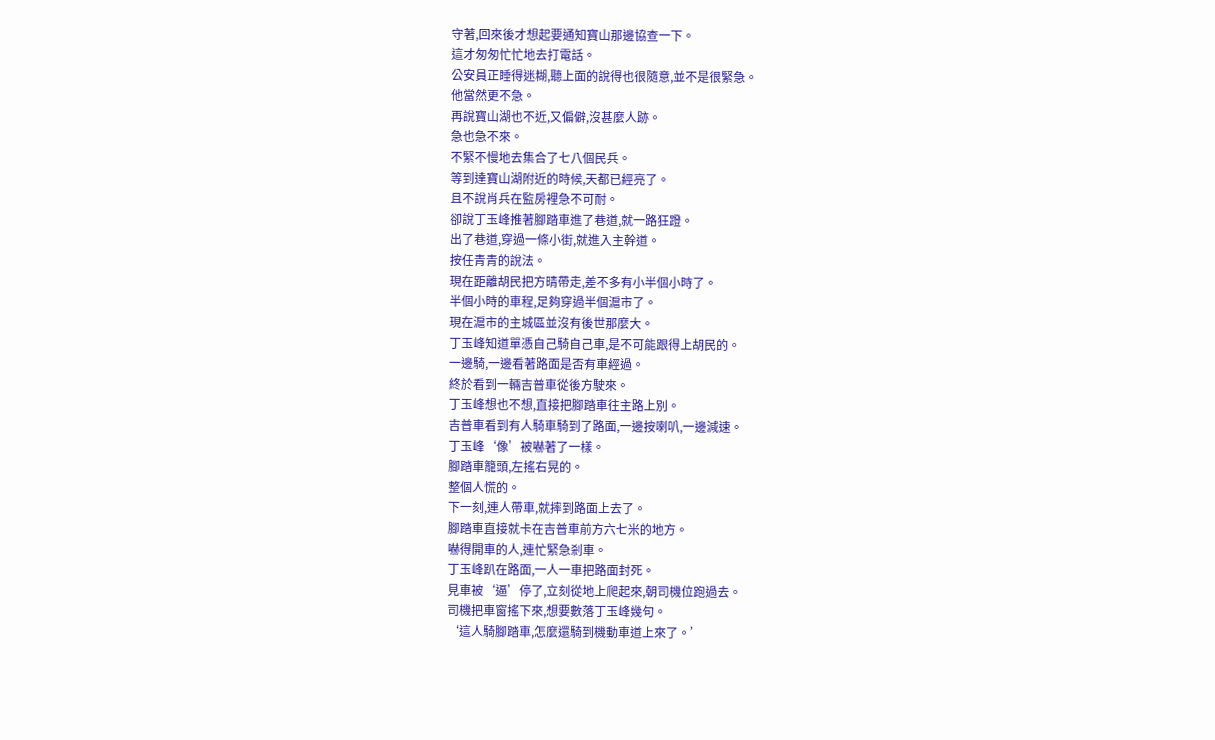守著,回來後才想起要通知寶山那邊協查一下。
這才匆匆忙忙地去打電話。
公安員正睡得迷糊,聽上面的說得也很隨意,並不是很緊急。
他當然更不急。
再說寶山湖也不近,又偏僻,沒甚麼人跡。
急也急不來。
不緊不慢地去集合了七八個民兵。
等到達寶山湖附近的時候,天都已經亮了。
且不說肖兵在監房裡急不可耐。
卻說丁玉峰推著腳踏車進了巷道,就一路狂蹬。
出了巷道,穿過一條小街,就進入主幹道。
按任青青的說法。
現在距離胡民把方晴帶走,差不多有小半個小時了。
半個小時的車程,足夠穿過半個滬市了。
現在滬市的主城區並沒有後世那麼大。
丁玉峰知道單憑自己騎自己車,是不可能跟得上胡民的。
一邊騎,一邊看著路面是否有車經過。
終於看到一輛吉普車從後方駛來。
丁玉峰想也不想,直接把腳踏車往主路上別。
吉普車看到有人騎車騎到了路面,一邊按喇叭,一邊減速。
丁玉峰‘像’被嚇著了一樣。
腳踏車籠頭,左搖右晃的。
整個人慌的。
下一刻,連人帶車,就摔到路面上去了。
腳踏車直接就卡在吉普車前方六七米的地方。
嚇得開車的人,連忙緊急剎車。
丁玉峰趴在路面,一人一車把路面封死。
見車被‘逼’停了,立刻從地上爬起來,朝司機位跑過去。
司機把車窗搖下來,想要數落丁玉峰幾句。
‘這人騎腳踏車,怎麼還騎到機動車道上來了。’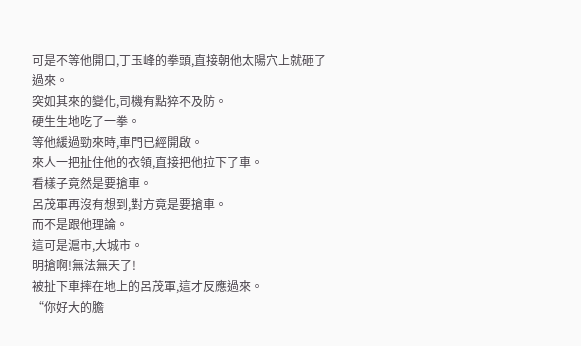可是不等他開口,丁玉峰的拳頭,直接朝他太陽穴上就砸了過來。
突如其來的變化,司機有點猝不及防。
硬生生地吃了一拳。
等他緩過勁來時,車門已經開啟。
來人一把扯住他的衣領,直接把他拉下了車。
看樣子竟然是要搶車。
呂茂軍再沒有想到,對方竟是要搶車。
而不是跟他理論。
這可是滬市,大城市。
明搶啊!無法無天了!
被扯下車摔在地上的呂茂軍,這才反應過來。
“你好大的膽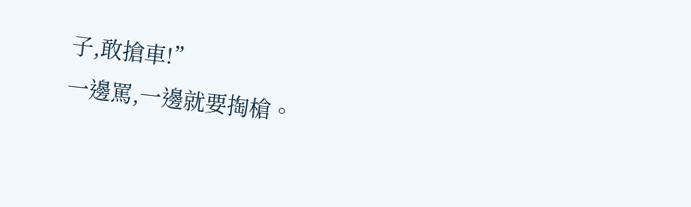子,敢搶車!”
一邊罵,一邊就要掏槍。